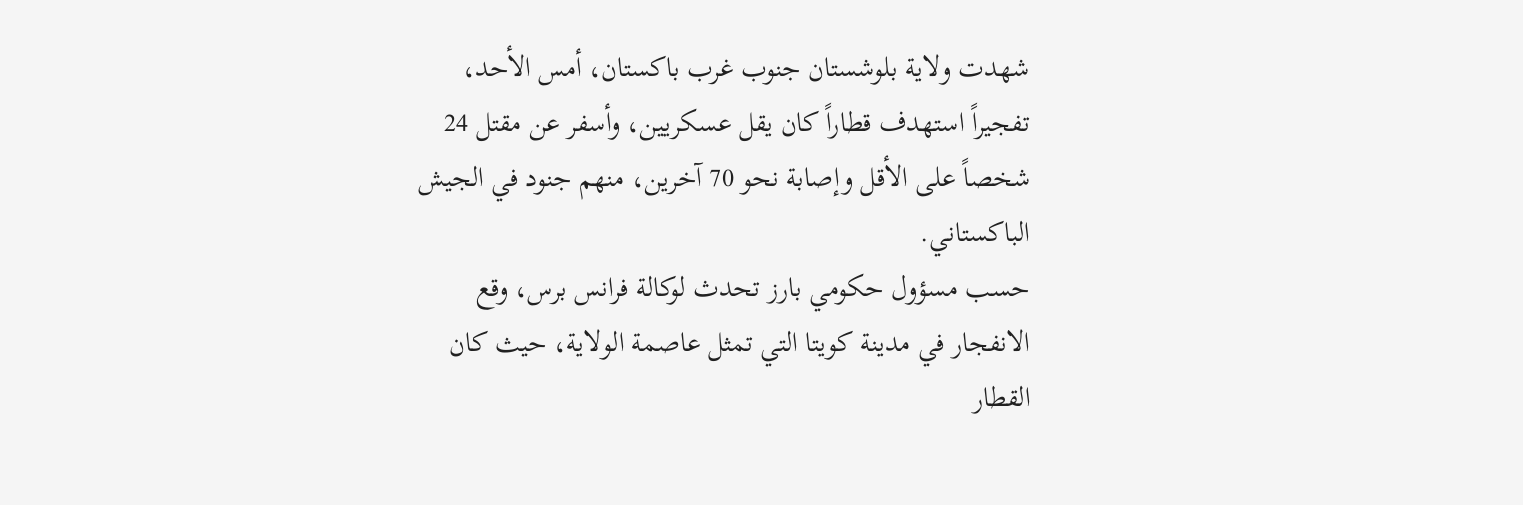شهدت ولاية بلوشستان جنوب غرب باكستان، أمس الأحد، تفجيراً استهدف قطاراً كان يقل عسكريين، وأسفر عن مقتل 24 شخصاً على الأقل وإصابة نحو 70 آخرين، منهم جنود في الجيش الباكستاني.
حسب مسؤول حكومي بارز تحدث لوكالة فرانس برس، وقع الانفجار في مدينة كويتا التي تمثل عاصمة الولاية، حيث كان القطار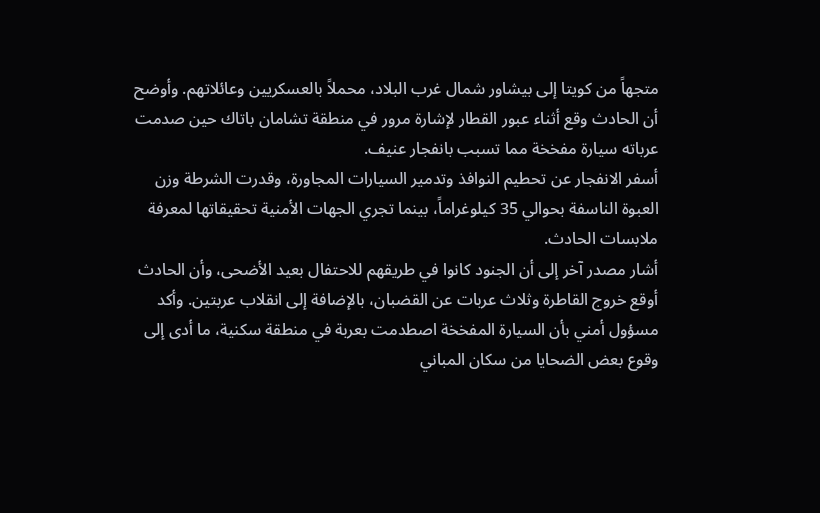متجهاً من كويتا إلى بيشاور شمال غرب البلاد، محملاً بالعسكريين وعائلاتهم. وأوضح أن الحادث وقع أثناء عبور القطار لإشارة مرور في منطقة تشامان باتاك حين صدمت عرباته سيارة مفخخة مما تسبب بانفجار عنيف.
أسفر الانفجار عن تحطيم النوافذ وتدمير السيارات المجاورة، وقدرت الشرطة وزن العبوة الناسفة بحوالي 35 كيلوغراماً، بينما تجري الجهات الأمنية تحقيقاتها لمعرفة ملابسات الحادث.
أشار مصدر آخر إلى أن الجنود كانوا في طريقهم للاحتفال بعيد الأضحى، وأن الحادث أوقع خروج القاطرة وثلاث عربات عن القضبان، بالإضافة إلى انقلاب عربتين. وأكد مسؤول أمني بأن السيارة المفخخة اصطدمت بعربة في منطقة سكنية، ما أدى إلى وقوع بعض الضحايا من سكان المباني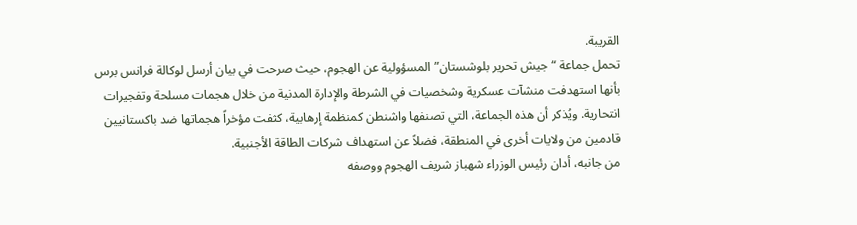القريبة.
تحمل جماعة “جيش تحرير بلوشستان” المسؤولية عن الهجوم، حيث صرحت في بيان أرسل لوكالة فرانس برس بأنها استهدفت منشآت عسكرية وشخصيات في الشرطة والإدارة المدنية من خلال هجمات مسلحة وتفجيرات انتحارية. ويُذكر أن هذه الجماعة، التي تصنفها واشنطن كمنظمة إرهابية، كثفت مؤخراً هجماتها ضد باكستانيين قادمين من ولايات أخرى في المنطقة، فضلاً عن استهداف شركات الطاقة الأجنبية.
من جانبه، أدان رئيس الوزراء شهباز شريف الهجوم ووصفه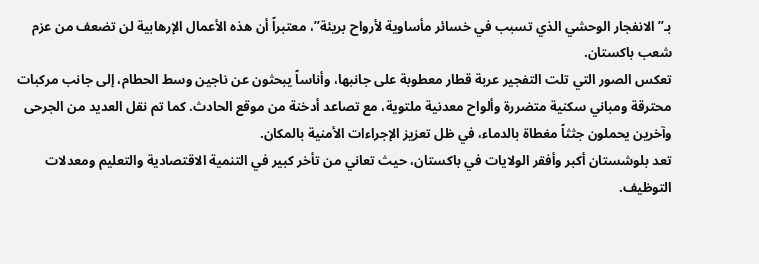بـ”الانفجار الوحشي الذي تسبب في خسائر مأساوية لأرواح بريئة”، معتبراً أن هذه الأعمال الإرهابية لن تضعف من عزم شعب باكستان.
تعكس الصور التي تلت التفجير عربة قطار معطوبة على جانبها، وأناساً يبحثون عن ناجين وسط الحطام، إلى جانب مركبات محترقة ومباني سكنية متضررة وألواح معدنية ملتوية، مع تصاعد أدخنة من موقع الحادث. كما تم نقل العديد من الجرحى وآخرين يحملون جثثاً مغطاة بالدماء، في ظل تعزيز الإجراءات الأمنية بالمكان.
تعد بلوشستان أكبر وأفقر الولايات في باكستان، حيث تعاني من تأخر كبير في التنمية الاقتصادية والتعليم ومعدلات التوظيف.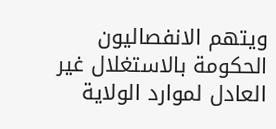ويتهم الانفصاليون الحكومة بالاستغلال غير العادل لموارد الولاية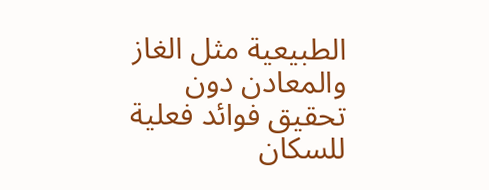الطبيعية مثل الغاز والمعادن دون تحقيق فوائد فعلية للسكان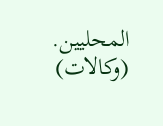المحليين. (وكالات)